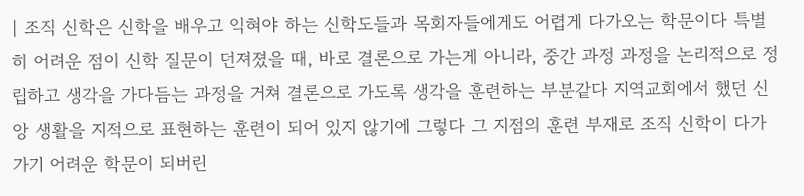| 조직 신학은 신학을 배우고 익혀야 하는 신학도들과 목회자들에게도 어렵게 다가오는 학문이다 특별히 어려운 점이 신학 질문이 던져졌을 때, 바로 결론으로 가는게 아니라, 중간 과정 과정을 논리적으로 정립하고 생각을 가다듬는 과정을 거쳐 결론으로 가도록 생각을 훈련하는 부분같다 지역교회에서 했던 신앙 생활을 지적으로 표현하는 훈련이 되어 있지 않기에 그렇다 그 지점의 훈련 부재로 조직 신학이 다가가기 어려운 학문이 되버린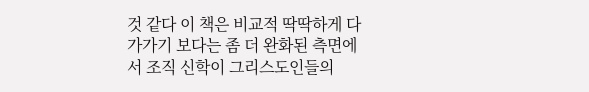것 같다 이 책은 비교적 딱딱하게 다가가기 보다는 좀 더 완화된 측면에서 조직 신학이 그리스도인들의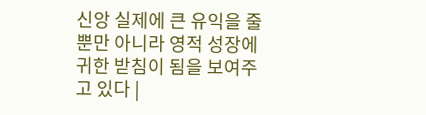신앙 실제에 큰 유익을 줄 뿐만 아니라 영적 성장에 귀한 받침이 됨을 보여주고 있다 |